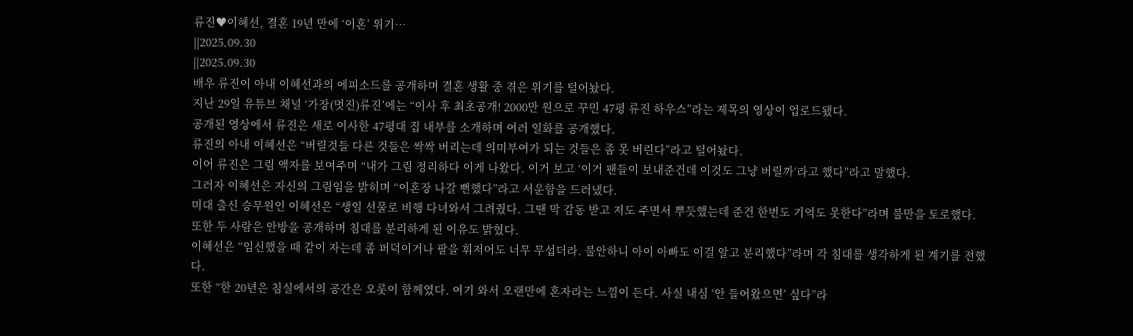류진♥이혜선, 결혼 19년 만에 ‘이혼’ 위기…
||2025.09.30
||2025.09.30
배우 류진이 아내 이혜선과의 에피소드를 공개하며 결혼 생활 중 겪은 위기를 털어놨다.
지난 29일 유튜브 채널 ‘가장(멋진)류진’에는 “이사 후 최초공개! 2000만 원으로 꾸민 47평 류진 하우스”라는 제목의 영상이 업로드됐다.
공개된 영상에서 류진은 새로 이사한 47평대 집 내부를 소개하며 여러 일화를 공개했다.
류진의 아내 이혜선은 “버릴것들 다른 것들은 싹싹 버리는데 의미부여가 되는 것들은 좀 못 버린다”라고 털어놨다.
이어 류진은 그림 액자를 보여주며 “내가 그림 정리하다 이게 나왔다. 이거 보고 ‘이거 팬들이 보내준건데 이것도 그냥 버릴까‘라고 했다”라고 말했다.
그러자 이혜선은 자신의 그림임을 밝히며 “이혼장 나갈 뻔했다”라고 서운함을 드러냈다.
미대 출신 승무원인 이혜선은 “생일 선물로 비행 다녀와서 그려줬다. 그땐 막 감동 받고 저도 주면서 뿌듯했는데 준건 한번도 기억도 못한다”라며 불만을 토로했다.
또한 두 사람은 안방을 공개하며 침대를 분리하게 된 이유도 밝혔다.
이혜선은 “임신했을 때 같이 자는데 좀 퍼덕이거나 팔을 휘저어도 너무 무섭더라. 불안하니 아이 아빠도 이걸 알고 분리했다”라며 각 침대를 생각하게 된 계기를 전했다.
또한 “한 20년은 침실에서의 공간은 오롯이 함께였다. 여기 와서 오랜만에 혼자라는 느낌이 든다. 사실 내심 ‘안 들어왔으면’ 싶다”라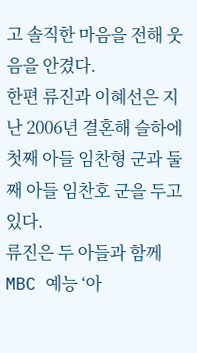고 솔직한 마음을 전해 웃음을 안겼다.
한편 류진과 이혜선은 지난 2006년 결혼해 슬하에 첫째 아들 임찬형 군과 둘째 아들 임찬호 군을 두고 있다.
류진은 두 아들과 함께 MBC 예능 ‘아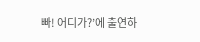빠! 어디가?’에 출연하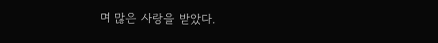며 많은 사랑을 받았다.